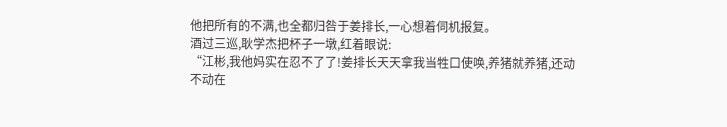他把所有的不满,也全都归咎于姜排长,一心想着伺机报复。
酒过三巡,耿学杰把杯子一墩,红着眼说:
“江彬,我他妈实在忍不了了!姜排长天天拿我当牲口使唤,养猪就养猪,还动不动在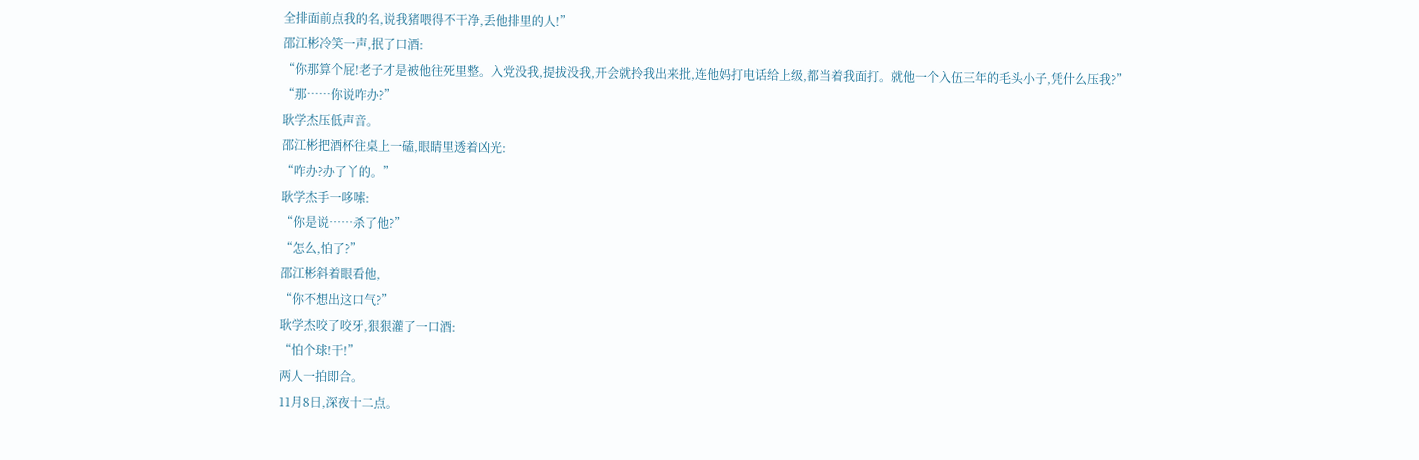全排面前点我的名,说我猪喂得不干净,丢他排里的人!”
邵江彬冷笑一声,抿了口酒:
“你那算个屁!老子才是被他往死里整。入党没我,提拔没我,开会就拎我出来批,连他妈打电话给上级,都当着我面打。就他一个入伍三年的毛头小子,凭什么压我?”
“那……你说咋办?”
耿学杰压低声音。
邵江彬把酒杯往桌上一磕,眼睛里透着凶光:
“咋办?办了丫的。”
耿学杰手一哆嗦:
“你是说……杀了他?”
“怎么,怕了?”
邵江彬斜着眼看他,
“你不想出这口气?”
耿学杰咬了咬牙,狠狠灌了一口酒:
“怕个球!干!”
两人一拍即合。
11月8日,深夜十二点。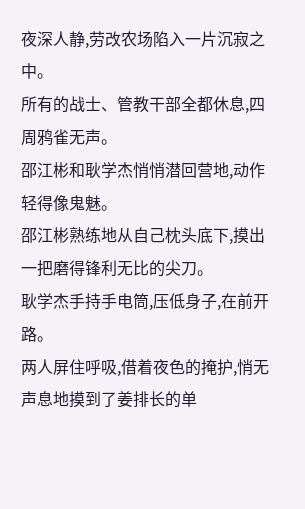夜深人静,劳改农场陷入一片沉寂之中。
所有的战士、管教干部全都休息,四周鸦雀无声。
邵江彬和耿学杰悄悄潜回营地,动作轻得像鬼魅。
邵江彬熟练地从自己枕头底下,摸出一把磨得锋利无比的尖刀。
耿学杰手持手电筒,压低身子,在前开路。
两人屏住呼吸,借着夜色的掩护,悄无声息地摸到了姜排长的单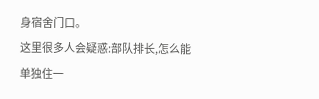身宿舍门口。
这里很多人会疑惑:部队排长,怎么能单独住一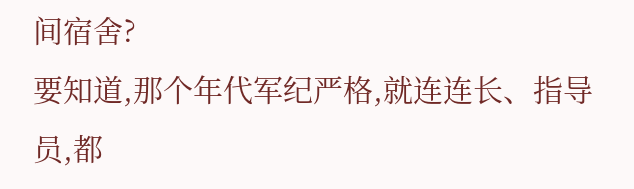间宿舍?
要知道,那个年代军纪严格,就连连长、指导员,都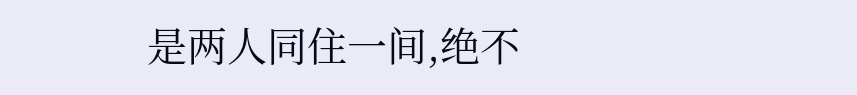是两人同住一间,绝不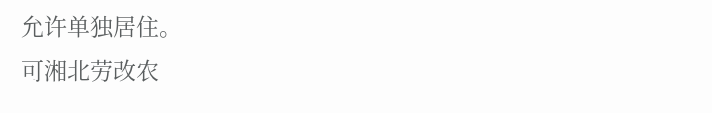允许单独居住。
可湘北劳改农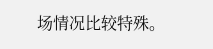场情况比较特殊。